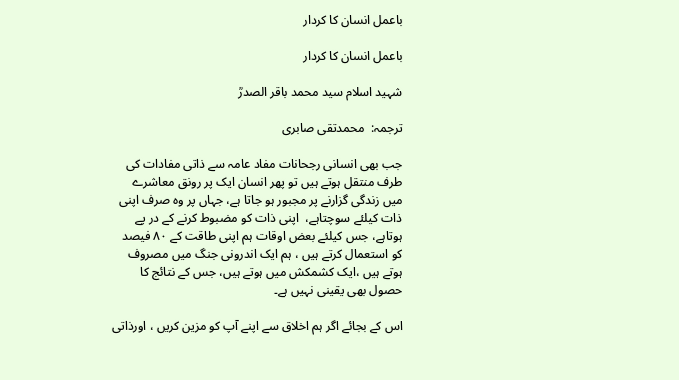باعمل انسان کا کردار

باعمل انسان کا کردار

شہید اسلام سید محمد باقر الصدرؒ

ترجمہ:  محمدتقی صابری

جب بھی انسانی رجحانات مفاد عامہ سے ذاتی مفادات کی طرف منتقل ہوتے ہیں تو پھر انسان ایک پر رونق معاشرے میں زندگی گزارنے پر مجبور ہو جاتا ہے، جہاں پر وہ صرف اپنی ذات کیلئے سوچتاہے،  اپنی ذات کو مضبوط کرنے کے در پے ہوتاہے، جس کیلئے بعض اوقات ہم اپنی طاقت کے ۸۰ فیصد کو استعمال کرتے ہیں ، ہم ایک اندرونی جنگ میں مصروف ہوتے ہیں ،ایک کشمکش میں ہوتے ہیں، جس کے نتائج کا حصول بھی یقینی نہیں ہے۔

اس کے بجائے اگر ہم اخلاق سے اپنے آپ کو مزین کریں ، اورذاتی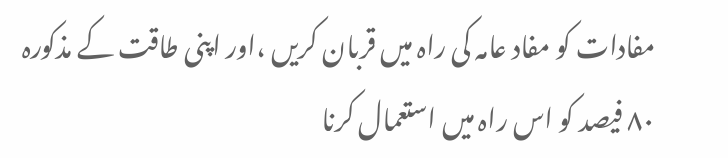مفادات کو مفاد عامہ کی راہ میں قربان کریں ،اور اپنی طاقت کے مذکورہ ۸۰ فیصد کو اس راہ میں استعمال کرنا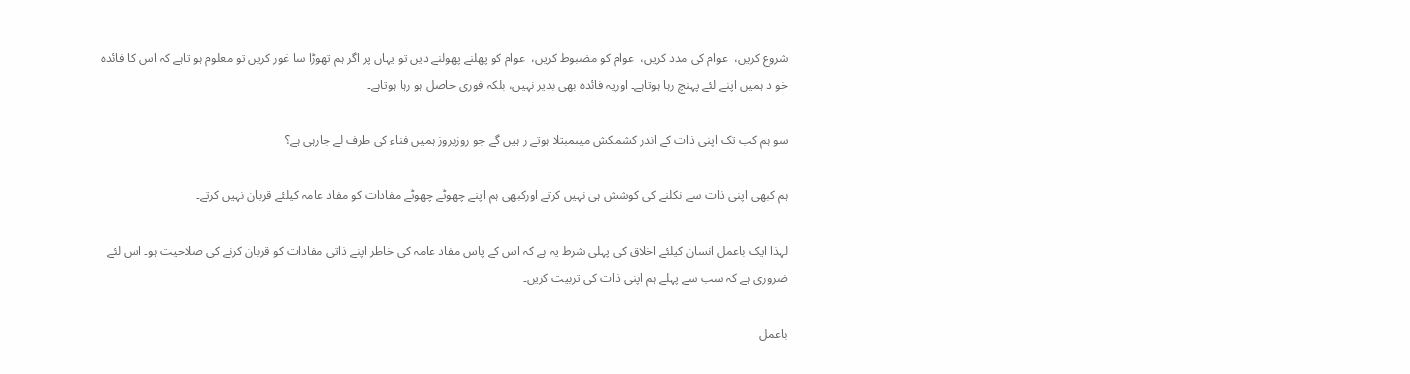شروع کریں،  عوام کی مدد کریں،  عوام کو مضبوط کریں،  عوام کو پھلنے پھولنے دیں تو یہاں پر اگر ہم تھوڑا سا غور کریں تو معلوم ہو تاہے کہ اس کا فائدہ خو د ہمیں اپنے لئے پہنچ رہا ہوتاہے۔ اوریہ فائدہ بھی بدیر نہیں، بلکہ فوری حاصل ہو رہا ہوتاہے۔

سو ہم کب تک اپنی ذات کے اندر کشمکش میںمبتلا ہوتے ر ہیں گے جو روزبروز ہمیں فناء کی طرف لے جارہی ہے؟

ہم کبھی اپنی ذات سے نکلنے کی کوشش ہی نہیں کرتے اورکبھی ہم اپنے چھوٹے چھوٹے مفادات کو مفاد عامہ کیلئے قربان نہیں کرتے۔

لہذا ایک باعمل انسان کیلئے اخلاق کی پہلی شرط یہ ہے کہ اس کے پاس مفاد عامہ کی خاطر اپنے ذاتی مفادات کو قربان کرنے کی صلاحیت ہو۔ اس لئے ضروری ہے کہ سب سے پہلے ہم اپنی ذات کی تربیت کریں۔

باعمل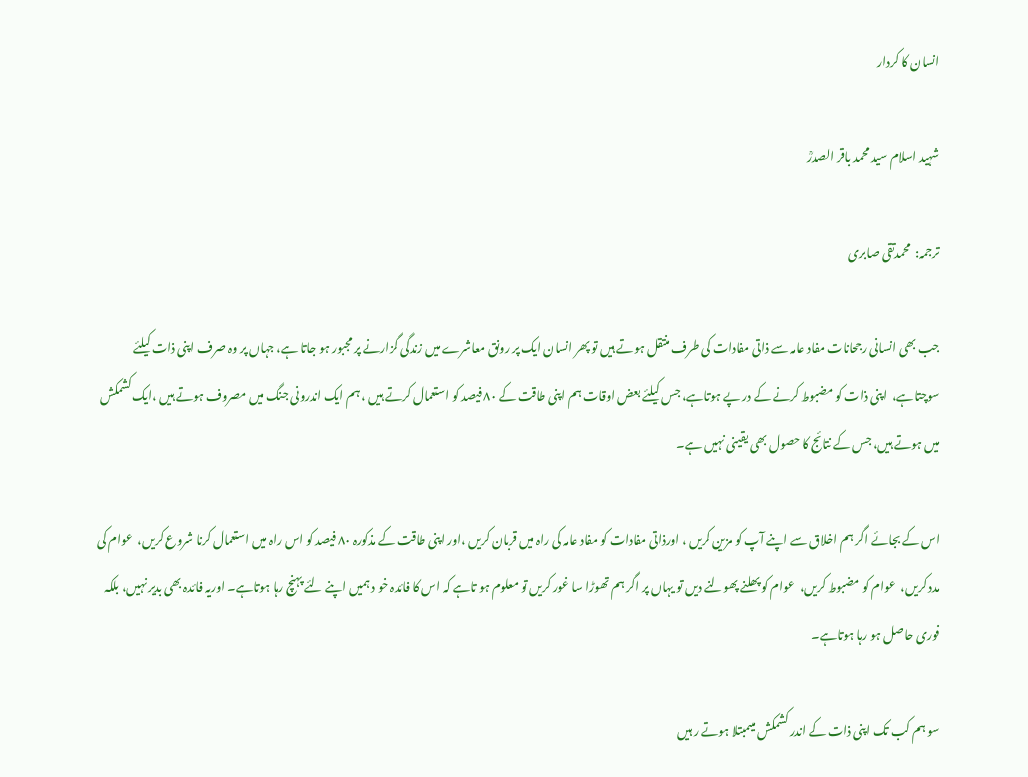انسان کا کردار

شہید اسلام سید محمد باقر الصدرؒ

ترجمہ:  محمدتقی صابری

جب بھی انسانی رجحانات مفاد عامہ سے ذاتی مفادات کی طرف منتقل ہوتے ہیں تو پھر انسان ایک پر رونق معاشرے میں زندگی گزارنے پر مجبور ہو جاتا ہے، جہاں پر وہ صرف اپنی ذات کیلئے سوچتاہے،  اپنی ذات کو مضبوط کرنے کے در پے ہوتاہے، جس کیلئے بعض اوقات ہم اپنی طاقت کے ۸۰ فیصد کو استعمال کرتے ہیں ، ہم ایک اندرونی جنگ میں مصروف ہوتے ہیں ،ایک کشمکش میں ہوتے ہیں، جس کے نتائج کا حصول بھی یقینی نہیں ہے۔

اس کے بجائے اگر ہم اخلاق سے اپنے آپ کو مزین کریں ، اورذاتی مفادات کو مفاد عامہ کی راہ میں قربان کریں ،اور اپنی طاقت کے مذکورہ ۸۰ فیصد کو اس راہ میں استعمال کرنا شروع کریں،  عوام کی مدد کریں،  عوام کو مضبوط کریں،  عوام کو پھلنے پھولنے دیں تو یہاں پر اگر ہم تھوڑا سا غور کریں تو معلوم ہو تاہے کہ اس کا فائدہ خو د ہمیں اپنے لئے پہنچ رہا ہوتاہے۔ اوریہ فائدہ بھی بدیر نہیں، بلکہ فوری حاصل ہو رہا ہوتاہے۔

سو ہم کب تک اپنی ذات کے اندر کشمکش میںمبتلا ہوتے ر ہیں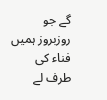گے جو روزبروز ہمیں فناء کی طرف لے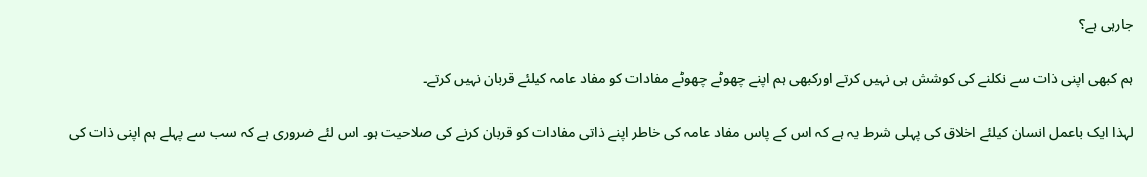جارہی ہے؟

ہم کبھی اپنی ذات سے نکلنے کی کوشش ہی نہیں کرتے اورکبھی ہم اپنے چھوٹے چھوٹے مفادات کو مفاد عامہ کیلئے قربان نہیں کرتے۔

لہذا ایک باعمل انسان کیلئے اخلاق کی پہلی شرط یہ ہے کہ اس کے پاس مفاد عامہ کی خاطر اپنے ذاتی مفادات کو قربان کرنے کی صلاحیت ہو۔ اس لئے ضروری ہے کہ سب سے پہلے ہم اپنی ذات کی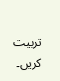تربیت کریں۔